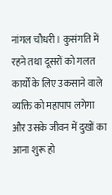नांगल चौधरी। कुसंगति में रहने तथा दूसरों को गलत कार्यों के लिए उकसाने वाले व्यक्ति को महापाप लगेगा और उसके जीवन में दुखों का आना शुरू हो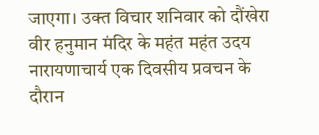जाएगा। उक्त विचार शनिवार को दौंखेरा वीर हनुमान मंदिर के महंत महंत उदय नारायणाचार्य एक दिवसीय प्रवचन के दौरान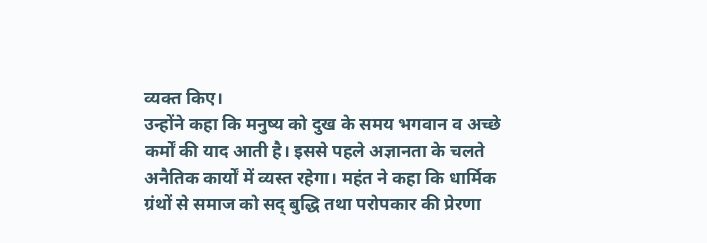व्यक्त किए।
उन्होंने कहा कि मनुष्य को दुख के समय भगवान व अच्छे कर्मों की याद आती है। इससे पहले अज्ञानता के चलते अनैतिक कार्यों में व्यस्त रहेगा। महंत ने कहा कि धार्मिक ग्रंथों से समाज को सद् बुद्धि तथा परोपकार की प्रेरणा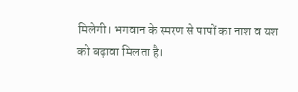मिलेगी। भगवान के स्मरण से पापों का नाश व यश को बढ़ावा मिलता है।